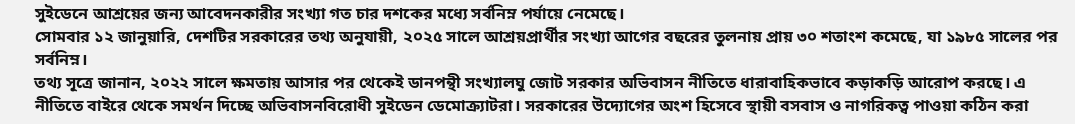সুইডেনে আশ্রয়ের জন্য আবেদনকারীর সংখ্যা গত চার দশকের মধ্যে সর্বনিম্ন পর্যায়ে নেমেছে।
সোমবার ১২ জানুয়ারি, দেশটির সরকারের তথ্য অনুযায়ী, ২০২৫ সালে আশ্রয়প্রার্থীর সংখ্যা আগের বছরের তুলনায় প্রায় ৩০ শতাংশ কমেছে, যা ১৯৮৫ সালের পর সর্বনিম্ন।
তথ্য সূত্রে জানান, ২০২২ সালে ক্ষমতায় আসার পর থেকেই ডানপন্থী সংখ্যালঘু জোট সরকার অভিবাসন নীতিতে ধারাবাহিকভাবে কড়াকড়ি আরোপ করছে। এ নীতিতে বাইরে থেকে সমর্থন দিচ্ছে অভিবাসনবিরোধী সুইডেন ডেমোক্র্যাটরা। সরকারের উদ্যোগের অংশ হিসেবে স্থায়ী বসবাস ও নাগরিকত্ব পাওয়া কঠিন করা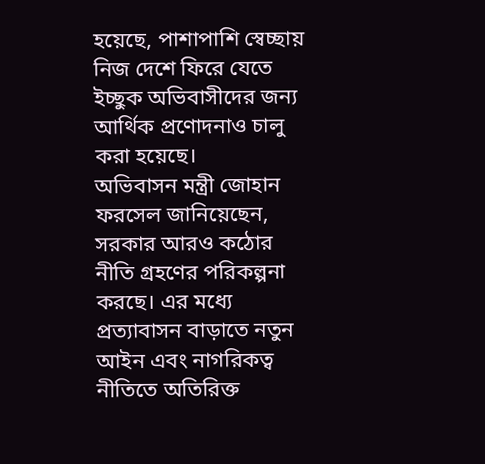হয়েছে, পাশাপাশি স্বেচ্ছায় নিজ দেশে ফিরে যেতে ইচ্ছুক অভিবাসীদের জন্য আর্থিক প্রণোদনাও চালু করা হয়েছে।
অভিবাসন মন্ত্রী জোহান ফরসেল জানিয়েছেন, সরকার আরও কঠোর নীতি গ্রহণের পরিকল্পনা করছে। এর মধ্যে প্রত্যাবাসন বাড়াতে নতুন আইন এবং নাগরিকত্ব নীতিতে অতিরিক্ত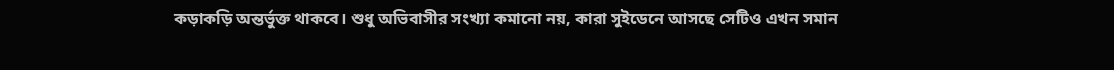কড়াকড়ি অন্তর্ভুক্ত থাকবে। শুধু অভিবাসীর সংখ্যা কমানো নয়, কারা সুইডেনে আসছে সেটিও এখন সমান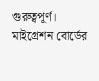গুরুত্বপূর্ণ।
মাইগ্রেশন বোর্ডের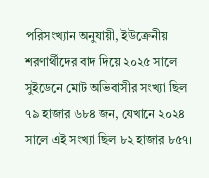পরিসংখ্যান অনুযায়ী, ইউক্রেনীয় শরণার্থীদের বাদ দিয়ে ২০২৫ সালে সুইডেনে মোট অভিবাসীর সংখ্যা ছিল ৭৯ হাজার ৬৮৪ জন, যেখানে ২০২৪ সালে এই সংখ্যা ছিল ৮২ হাজার ৮৫৭।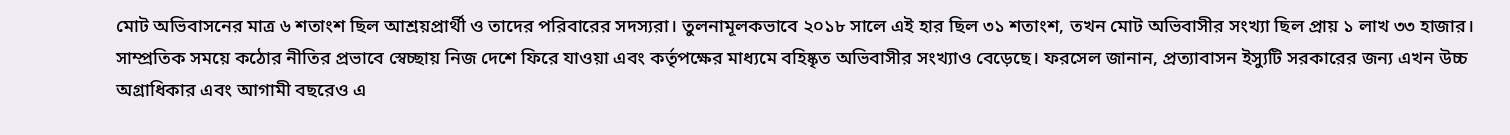মোট অভিবাসনের মাত্র ৬ শতাংশ ছিল আশ্রয়প্রার্থী ও তাদের পরিবারের সদস্যরা। তুলনামূলকভাবে ২০১৮ সালে এই হার ছিল ৩১ শতাংশ, তখন মোট অভিবাসীর সংখ্যা ছিল প্রায় ১ লাখ ৩৩ হাজার।
সাম্প্রতিক সময়ে কঠোর নীতির প্রভাবে স্বেচ্ছায় নিজ দেশে ফিরে যাওয়া এবং কর্তৃপক্ষের মাধ্যমে বহিষ্কৃত অভিবাসীর সংখ্যাও বেড়েছে। ফরসেল জানান, প্রত্যাবাসন ইস্যুটি সরকারের জন্য এখন উচ্চ অগ্রাধিকার এবং আগামী বছরেও এ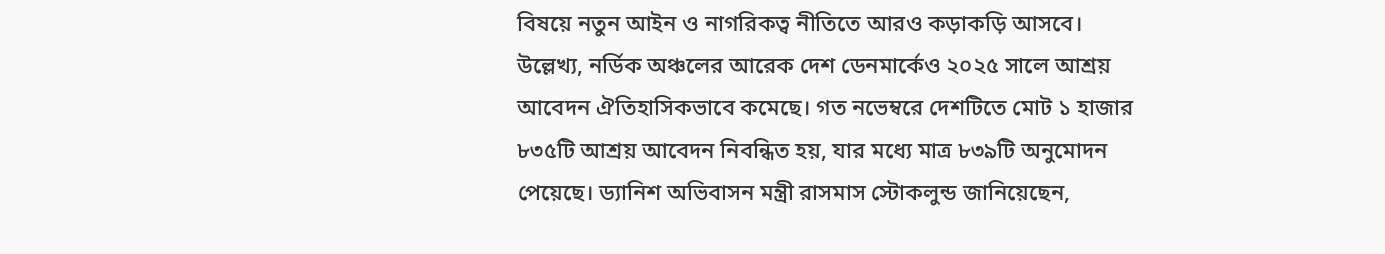বিষয়ে নতুন আইন ও নাগরিকত্ব নীতিতে আরও কড়াকড়ি আসবে।
উল্লেখ্য, নর্ডিক অঞ্চলের আরেক দেশ ডেনমার্কেও ২০২৫ সালে আশ্রয় আবেদন ঐতিহাসিকভাবে কমেছে। গত নভেম্বরে দেশটিতে মোট ১ হাজার ৮৩৫টি আশ্রয় আবেদন নিবন্ধিত হয়, যার মধ্যে মাত্র ৮৩৯টি অনুমোদন পেয়েছে। ড্যানিশ অভিবাসন মন্ত্রী রাসমাস স্টোকলুন্ড জানিয়েছেন,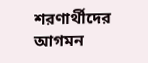শরণার্থীদের আগমন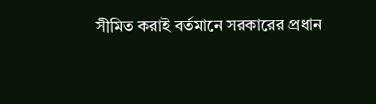সীমিত করাই বর্তমানে সরকারের প্রধান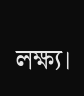লক্ষ্য।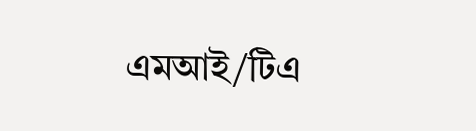এমআই/টিএ